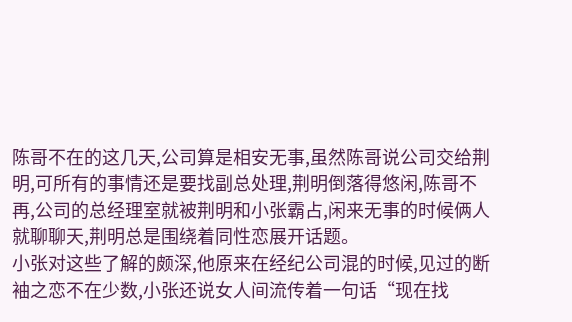陈哥不在的这几天,公司算是相安无事,虽然陈哥说公司交给荆明,可所有的事情还是要找副总处理,荆明倒落得悠闲,陈哥不再,公司的总经理室就被荆明和小张霸占,闲来无事的时候俩人就聊聊天,荆明总是围绕着同性恋展开话题。
小张对这些了解的颇深,他原来在经纪公司混的时候,见过的断袖之恋不在少数,小张还说女人间流传着一句话“现在找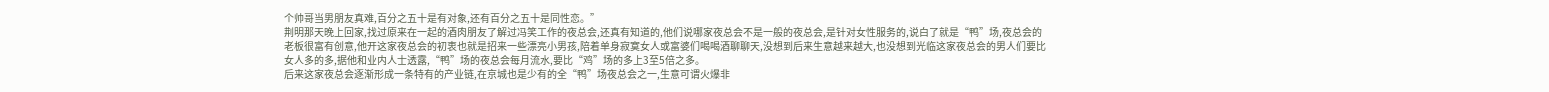个帅哥当男朋友真难,百分之五十是有对象,还有百分之五十是同性恋。”
荆明那天晚上回家,找过原来在一起的酒肉朋友了解过冯笑工作的夜总会,还真有知道的,他们说哪家夜总会不是一般的夜总会,是针对女性服务的,说白了就是“鸭”场,夜总会的老板很富有创意,他开这家夜总会的初衷也就是招来一些漂亮小男孩,陪着单身寂寞女人或富婆们喝喝酒聊聊天,没想到后来生意越来越大,也没想到光临这家夜总会的男人们要比女人多的多,据他和业内人士透露,“鸭”场的夜总会每月流水,要比“鸡”场的多上3至5倍之多。
后来这家夜总会逐渐形成一条特有的产业链,在京城也是少有的全“鸭”场夜总会之一,生意可谓火爆非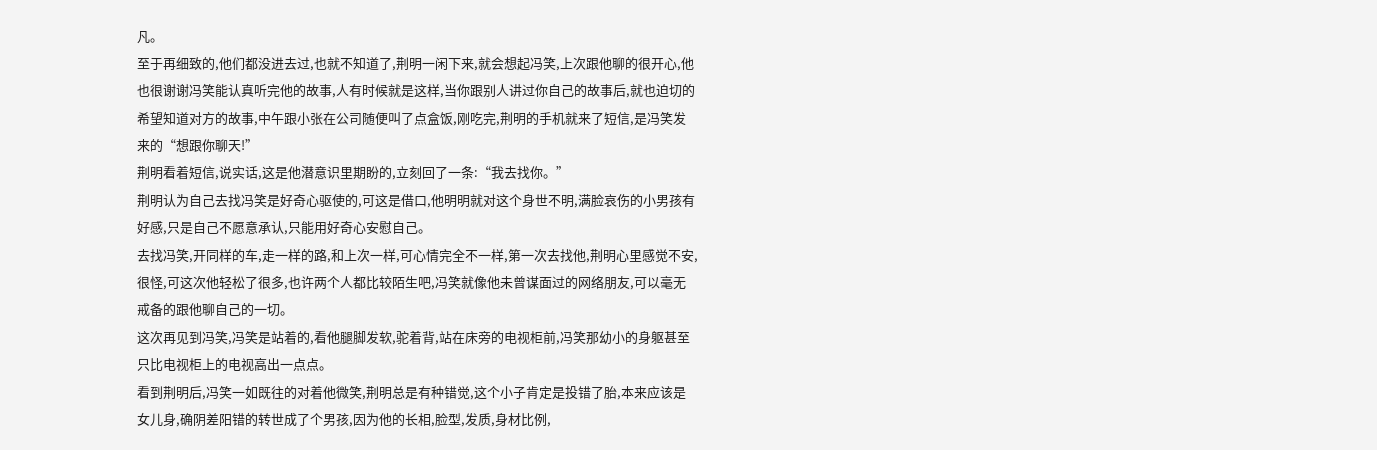凡。
至于再细致的,他们都没进去过,也就不知道了,荆明一闲下来,就会想起冯笑,上次跟他聊的很开心,他也很谢谢冯笑能认真听完他的故事,人有时候就是这样,当你跟别人讲过你自己的故事后,就也迫切的希望知道对方的故事,中午跟小张在公司随便叫了点盒饭,刚吃完,荆明的手机就来了短信,是冯笑发来的“想跟你聊天!”
荆明看着短信,说实话,这是他潜意识里期盼的,立刻回了一条:“我去找你。”
荆明认为自己去找冯笑是好奇心驱使的,可这是借口,他明明就对这个身世不明,满脸哀伤的小男孩有好感,只是自己不愿意承认,只能用好奇心安慰自己。
去找冯笑,开同样的车,走一样的路,和上次一样,可心情完全不一样,第一次去找他,荆明心里感觉不安,很怪,可这次他轻松了很多,也许两个人都比较陌生吧,冯笑就像他未曾谋面过的网络朋友,可以毫无戒备的跟他聊自己的一切。
这次再见到冯笑,冯笑是站着的,看他腿脚发软,驼着背,站在床旁的电视柜前,冯笑那幼小的身躯甚至只比电视柜上的电视高出一点点。
看到荆明后,冯笑一如既往的对着他微笑,荆明总是有种错觉,这个小子肯定是投错了胎,本来应该是女儿身,确阴差阳错的转世成了个男孩,因为他的长相,脸型,发质,身材比例,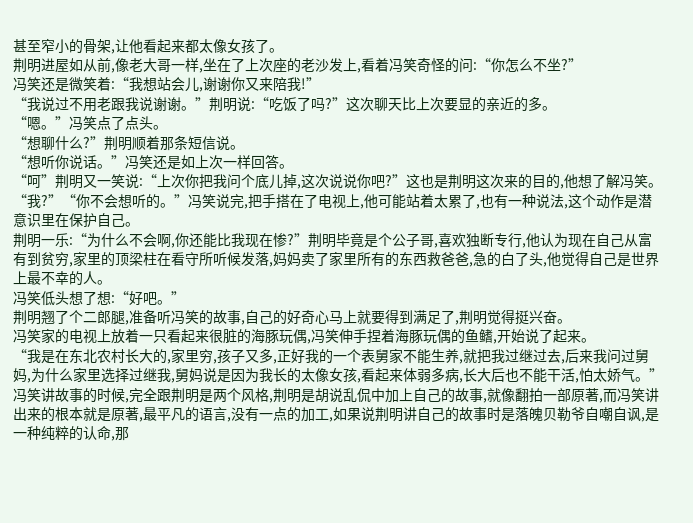甚至窄小的骨架,让他看起来都太像女孩了。
荆明进屋如从前,像老大哥一样,坐在了上次座的老沙发上,看着冯笑奇怪的问:“你怎么不坐?”
冯笑还是微笑着:“我想站会儿,谢谢你又来陪我!”
“我说过不用老跟我说谢谢。”荆明说:“吃饭了吗?”这次聊天比上次要显的亲近的多。
“嗯。”冯笑点了点头。
“想聊什么?”荆明顺着那条短信说。
“想听你说话。”冯笑还是如上次一样回答。
“呵”荆明又一笑说:“上次你把我问个底儿掉,这次说说你吧?”这也是荆明这次来的目的,他想了解冯笑。
“我?”“你不会想听的。”冯笑说完,把手搭在了电视上,他可能站着太累了,也有一种说法,这个动作是潜意识里在保护自己。
荆明一乐:“为什么不会啊,你还能比我现在惨?”荆明毕竟是个公子哥,喜欢独断专行,他认为现在自己从富有到贫穷,家里的顶梁柱在看守所听候发落,妈妈卖了家里所有的东西救爸爸,急的白了头,他觉得自己是世界上最不幸的人。
冯笑低头想了想:“好吧。”
荆明翘了个二郎腿,准备听冯笑的故事,自己的好奇心马上就要得到满足了,荆明觉得挺兴奋。
冯笑家的电视上放着一只看起来很脏的海豚玩偶,冯笑伸手捏着海豚玩偶的鱼鳍,开始说了起来。
“我是在东北农村长大的,家里穷,孩子又多,正好我的一个表舅家不能生养,就把我过继过去,后来我问过舅妈,为什么家里选择过继我,舅妈说是因为我长的太像女孩,看起来体弱多病,长大后也不能干活,怕太娇气。”
冯笑讲故事的时候,完全跟荆明是两个风格,荆明是胡说乱侃中加上自己的故事,就像翻拍一部原著,而冯笑讲出来的根本就是原著,最平凡的语言,没有一点的加工,如果说荆明讲自己的故事时是落魄贝勒爷自嘲自讽,是一种纯粹的认命,那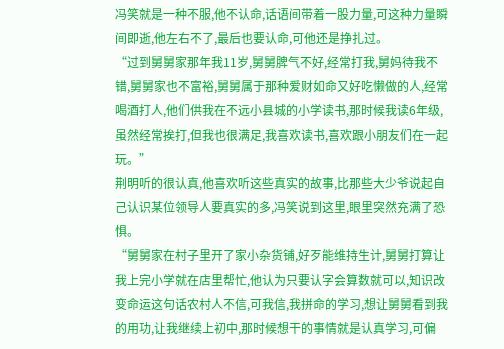冯笑就是一种不服,他不认命,话语间带着一股力量,可这种力量瞬间即逝,他左右不了,最后也要认命,可他还是挣扎过。
“过到舅舅家那年我11岁,舅舅脾气不好,经常打我,舅妈待我不错,舅舅家也不富裕,舅舅属于那种爱财如命又好吃懒做的人,经常喝酒打人,他们供我在不远小县城的小学读书,那时候我读6年级,虽然经常挨打,但我也很满足,我喜欢读书,喜欢跟小朋友们在一起玩。”
荆明听的很认真,他喜欢听这些真实的故事,比那些大少爷说起自己认识某位领导人要真实的多,冯笑说到这里,眼里突然充满了恐惧。
“舅舅家在村子里开了家小杂货铺,好歹能维持生计,舅舅打算让我上完小学就在店里帮忙,他认为只要认字会算数就可以,知识改变命运这句话农村人不信,可我信,我拼命的学习,想让舅舅看到我的用功,让我继续上初中,那时候想干的事情就是认真学习,可偏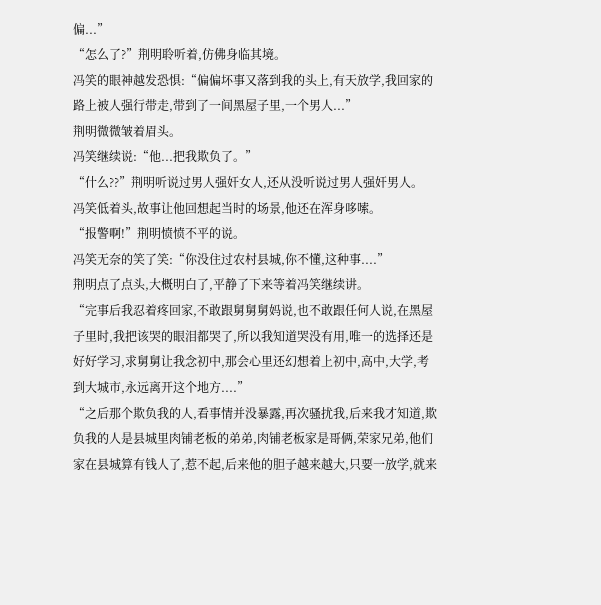偏...”
“怎么了?”荆明聆听着,仿佛身临其境。
冯笑的眼神越发恐惧:“偏偏坏事又落到我的头上,有天放学,我回家的路上被人强行带走,带到了一间黑屋子里,一个男人...”
荆明微微皱着眉头。
冯笑继续说:“他...把我欺负了。”
“什么??”荆明听说过男人强奸女人,还从没听说过男人强奸男人。
冯笑低着头,故事让他回想起当时的场景,他还在浑身哆嗦。
“报警啊!”荆明愤愤不平的说。
冯笑无奈的笑了笑:“你没住过农村县城,你不懂,这种事....”
荆明点了点头,大概明白了,平静了下来等着冯笑继续讲。
“完事后我忍着疼回家,不敢跟舅舅舅妈说,也不敢跟任何人说,在黑屋子里时,我把该哭的眼泪都哭了,所以我知道哭没有用,唯一的选择还是好好学习,求舅舅让我念初中,那会心里还幻想着上初中,高中,大学,考到大城市,永远离开这个地方....”
“之后那个欺负我的人,看事情并没暴露,再次骚扰我,后来我才知道,欺负我的人是县城里肉铺老板的弟弟,肉铺老板家是哥俩,荣家兄弟,他们家在县城算有钱人了,惹不起,后来他的胆子越来越大,只要一放学,就来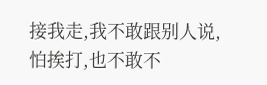接我走,我不敢跟别人说,怕挨打,也不敢不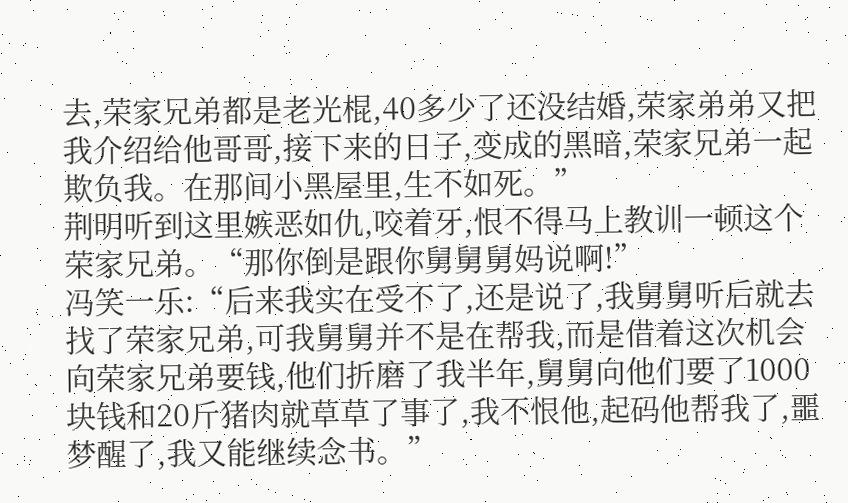去,荣家兄弟都是老光棍,40多少了还没结婚,荣家弟弟又把我介绍给他哥哥,接下来的日子,变成的黑暗,荣家兄弟一起欺负我。在那间小黑屋里,生不如死。”
荆明听到这里嫉恶如仇,咬着牙,恨不得马上教训一顿这个荣家兄弟。“那你倒是跟你舅舅舅妈说啊!”
冯笑一乐:“后来我实在受不了,还是说了,我舅舅听后就去找了荣家兄弟,可我舅舅并不是在帮我,而是借着这次机会向荣家兄弟要钱,他们折磨了我半年,舅舅向他们要了1000块钱和20斤猪肉就草草了事了,我不恨他,起码他帮我了,噩梦醒了,我又能继续念书。”